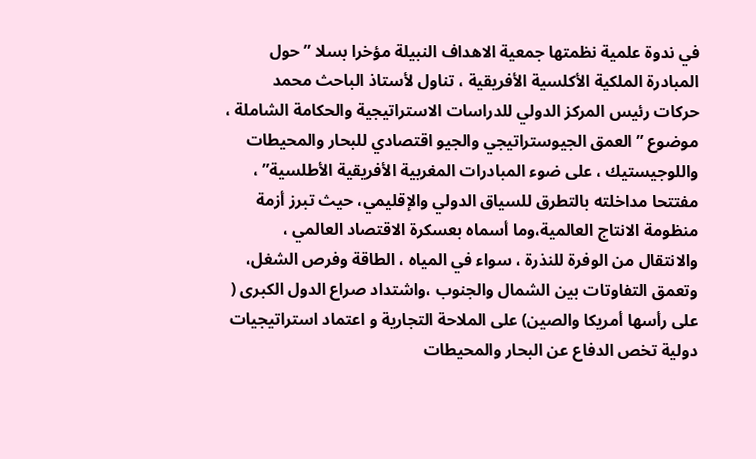في ندوة علمية نظمتها جمعية الاهداف النبيلة مؤخرا بسلا ” حول المبادرة الملكية الأكلسية الأفريقية ، تناول لأستاذ الباحث محمد حركات رئيس المركز الدولي للدراسات الاستراتيجية والحكامة الشاملة ، موضوع ” العمق الجيوستراتيجي والجيو اقتصادي للبحار والمحيطات واللوجيستيك ، على ضوء المبادرات المغربية الأفريقية الأطلسية” ، مفتتحا مداخلته بالتطرق للسياق الدولي والإقليمي، حيث تبرز أزمة منظومة الانتاج العالمية،وما أسماه بعسكرة الاقتصاد العالمي ، والانتقال من الوفرة للنذرة ، سواء في المياه ، الطاقة وفرص الشغل، وتعمق التفاوتات بين الشمال والجنوب ،واشتداد صراع الدول الكبرى ( على رأسها أمريكا والصين) على الملاحة التجارية و اعتماد استراتيجيات دولية تخص الدفاع عن البحار والمحيطات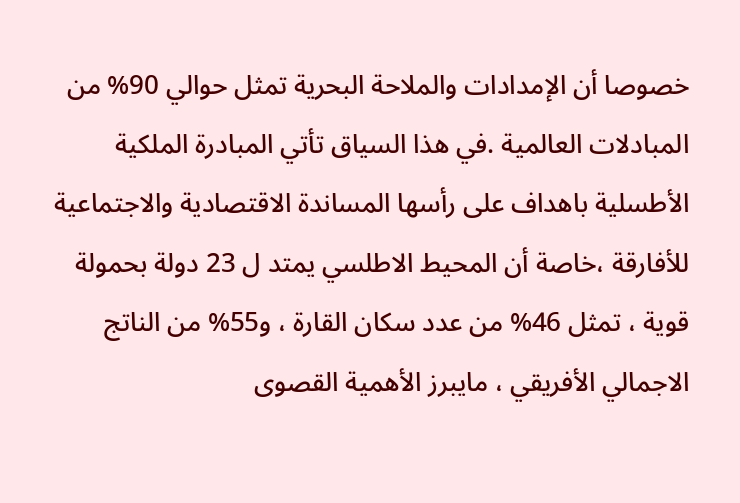خصوصا أن الإمدادات والملاحة البحرية تمثل حوالي 90% من المبادلات العالمية .في هذا السياق تأتي المبادرة الملكية الأطسلية باهداف على رأسها المساندة الاقتصادية والاجتماعية للأفارقة ،خاصة أن المحيط الاطلسي يمتد ل 23 دولة بحمولة قوية ، تمثل 46% من عدد سكان القارة ، و55% من الناتج الاجمالي الأفريقي ، مايبرز الأهمية القصوى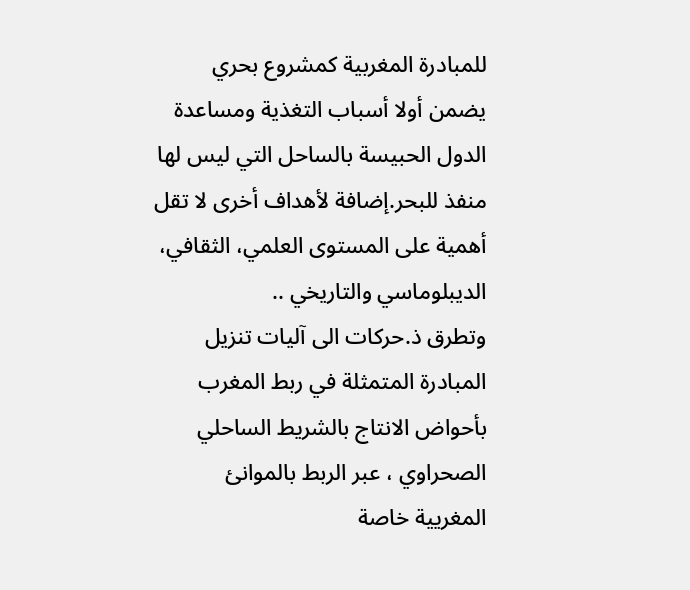للمبادرة المغربية كمشروع بحري يضمن أولا أسباب التغذية ومساعدة الدول الحبيسة بالساحل التي ليس لها منفذ للبحر.إضافة لأهداف أخرى لا تقل أهمية على المستوى العلمي، الثقافي، الديبلوماسي والتاريخي ..
وتطرق ذ.حركات الى آليات تنزيل المبادرة المتمثلة في ربط المغرب بأحواض الانتاج بالشريط الساحلي الصحراوي ، عبر الربط بالموانئ المغريية خاصة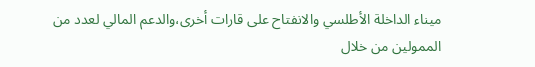ميناء الداخلة الأطلسي والانفتاح على قارات أخرى،والدعم المالي لعدد من الممولين من خلال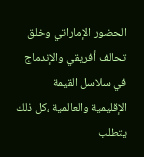الحضور الإماراتي وخلق تحالف أفريقي والإندماج في سلاسل القيمة الإقليمية والعالمية ،كل ذلك يتطلب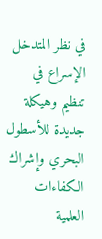في نظر المتدخل الإسراع في تنظيم وهيكلة جديدة للأسطول البحري وإشراك الكفاءات العلمية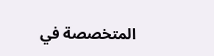المتخصصة في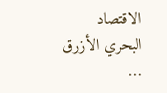الاقتصاد البحري الأزرق …